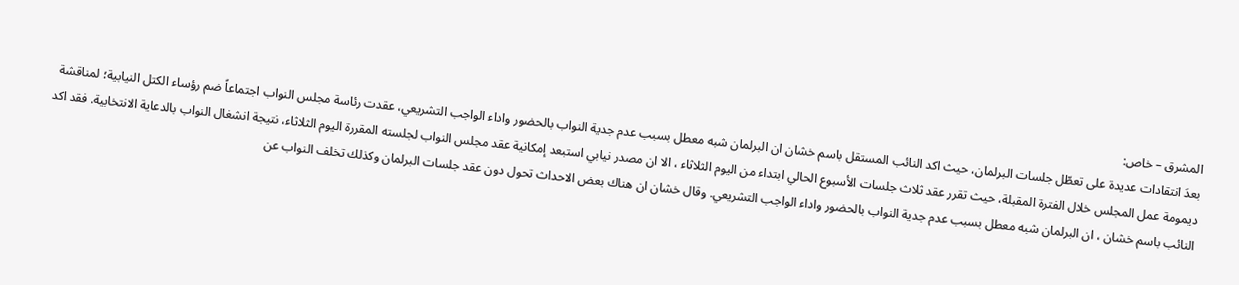المشرق – خاص:
بعدَ انتقادات عديدة على تعطّل جلسات البرلمان، حيث اكد النائب المستقل باسم خشان ان البرلمان شبه معطل بسبب عدم جدية النواب بالحضور واداء الواجب التشريعي، عقدت رئاسة مجلس النواب اجتماعاً ضم رؤساء الكتل النيابية؛ لمناقشة ديمومة عمل المجلس خلال الفترة المقبلة، حيث تقرر عقد ثلاث جلسات الأسبوع الحالي ابتداء من اليوم الثلاثاء ، الا ان مصدر نيابي استبعد إمكانية عقد مجلس النواب لجلسته المقررة اليوم الثلاثاء، نتيجة انشغال النواب بالدعاية الانتخابية. فقد اكد النائب باسم خشان ، ان البرلمان شبه معطل بسبب عدم جدية النواب بالحضور واداء الواجب التشريعي. وقال خشان ان هناك بعض الاحداث تحول دون عقد جلسات البرلمان وكذلك تخلف النواب عن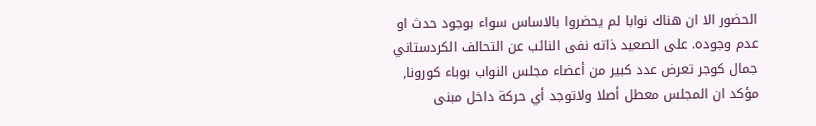الحضور الا ان هناك نوابا لم يحضروا بالاساس سواء بوجود حدث او عدم وجوده. على الصعيد ذاته نفى النائب عن التحالف الكردستاني جمال كوجر تعرض عدد كبير من أعضاء مجلس النواب بوباء كورونا, مؤكد ان المجلس معطل أصلا ولاتوجد أي حركة داخل مبنى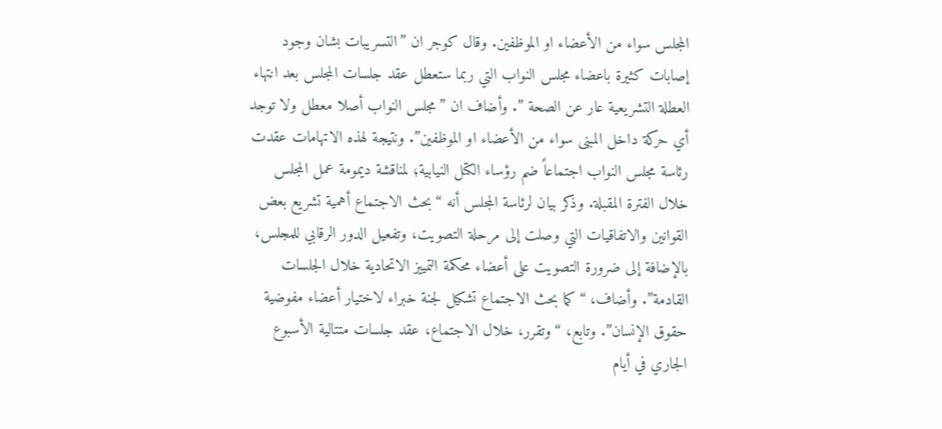المجلس سواء من الأعضاء او الموظفين. وقال كوجر ان ”التسريبات بشان وجود إصابات كثيرة باعضاء مجلس النواب التي ربما ستعطل عقد جلسات المجلس بعد انتهاء العطلة التشريعية عار عن الصحة ”. وأضاف ان ”مجلس النواب أصلا معطل ولا توجد أي حركة داخل المبنى سواء من الأعضاء او الموظفين”. ونتيجة لهذه الاتهامات عقدت رئاسة مجلس النواب اجتماعاً ضم رؤساء الكتل النيابية؛ لمناقشة ديمومة عمل المجلس خلال الفترة المقبلة. وذكر بيان لرئاسة المجلس أنه “بحث الاجتماع أهمية تشريع بعض القوانين والاتفاقيات التي وصلت إلى مرحلة التصويت، وتفعيل الدور الرقابي للمجلس، بالإضافة إلى ضرورة التصويت على أعضاء محكمة التمييز الاتحادية خلال الجلسات القادمة”. وأضاف، “كما بحث الاجتماع تشكيل لجنة خبراء لاختيار أعضاء مفوضية حقوق الإنسان”. وتابع، “وتقرر، خلال الاجتماع، عقد جلسات متتالية الأسبوع الجاري في أيام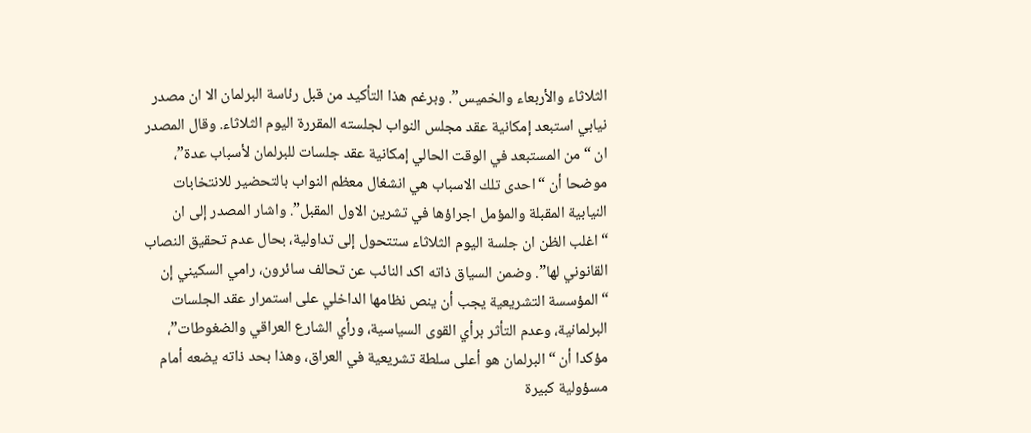الثلاثاء والأربعاء والخميس”. وبرغم هذا التأكيد من قبل رئاسة البرلمان الا ان مصدر نيابي استبعد إمكانية عقد مجلس النواب لجلسته المقررة اليوم الثلاثاء. وقال المصدر ان “من المستبعد في الوقت الحالي إمكانية عقد جلسات للبرلمان لأسباب عدة”، موضحا أن “احدى تلك الاسباب هي انشغال معظم النواب بالتحضير للانتخابات النيابية المقبلة والمؤمل اجراؤها في تشرين الاول المقبل”. واشار المصدر إلى ان “اغلب الظن ان جلسة اليوم الثلاثاء ستتحول إلى تداولية، بحال عدم تحقيق النصاب القانوني لها”. وضمن السياق ذاته اكد النائب عن تحالف سائرون، رامي السكيني إن “المؤسسة التشريعية يجب أن ينص نظامها الداخلي على استمرار عقد الجلسات البرلمانية، وعدم التأثر برأي القوى السياسية، ورأي الشارع العراقي والضغوطات”، مؤكدا أن “البرلمان هو أعلى سلطة تشريعية في العراق، وهذا بحد ذاته يضعه أمام مسؤولية كبيرة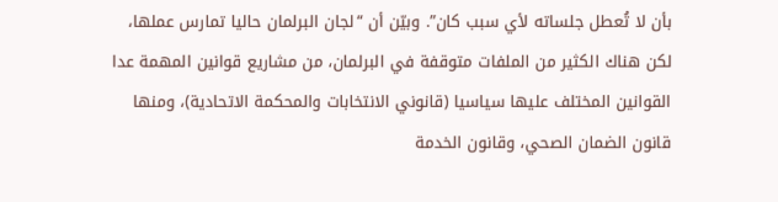بأن لا تُعطل جلساته لأي سبب كان”. وبيّن أن “لجان البرلمان حاليا تمارس عملها، لكن هناك الكثير من الملفات متوقفة في البرلمان، من مشاريع قوانين المهمة عدا القوانين المختلف عليها سياسيا (قانوني الانتخابات والمحكمة الاتحادية)، ومنها قانون الضمان الصحي، وقانون الخدمة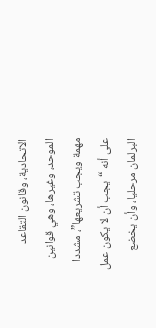الاتحادية، وقانون التقاعد الموحد، وغيرها، وهي قوانين مهمة ويجب تشريعها”، مشددا على أنه “يجب أن لا يكون عمل البرلمان مرحليا، وأن يخضع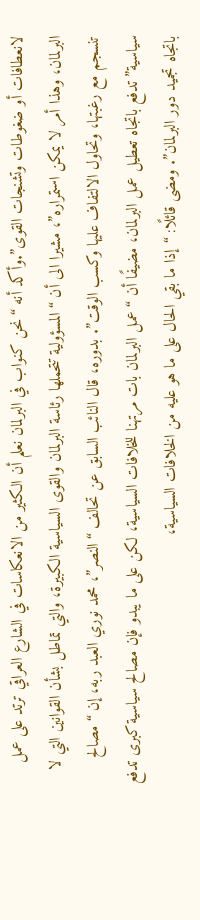لانعطافات أو ضغوطات وتشنجات القوى”.وأكد أنه “نحن كنواب في البرلمان نعلم أن الكثير من الانعكاسات في الشارع العراقي ترتد على عمل البرلمان، وهذا أمر لا يمكن استمراره”، مشيرا الى أن “المسؤولية تتحملها رئاسة البرلمان والقوى السياسية الكبيرة، والتي تماطل بشأن القوانين التي لا تنسجم مع رغبتها، وتحاول الالتفاف عليها وكسب الوقت”. بدوره، قال النائب السابق عن تحالف “النصر”، محمد نوري العبد ربه، إن “مصالح سياسية” تدفع باتجاه تعطيل عمل البرلمان، مضيفًا أن “عمل البرلمان بات مرتهنا للخلافات السياسية، لكن على ما يبدو فإن مصالح سياسية كبرى تدفع باتجاه تجميد دور البرلمان”. ومضى قائلًا: “إذا ما بقي الحال على ما هو عليه من الخلافات السياسية،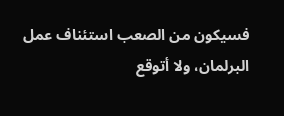فسيكون من الصعب استئناف عمل البرلمان، ولا أتوقع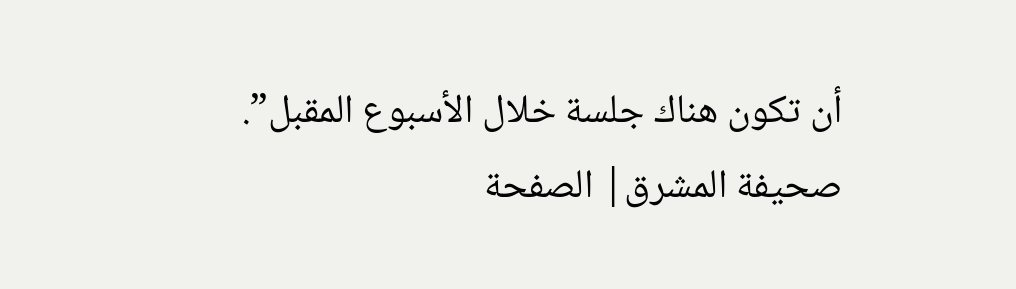أن تكون هناك جلسة خلال الأسبوع المقبل”.
صحيفة المشرق| الصفحة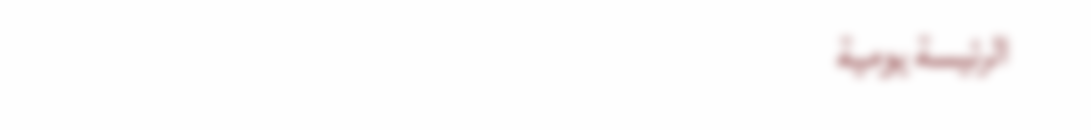الرئيسة يومية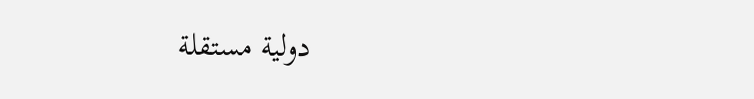دولية مستقلة